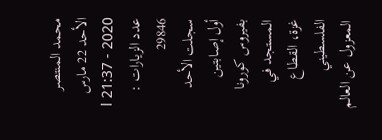محمد المنتصر
الأحد 22 مارس 2020 - 21:37 l عدد الزيارات : 29846
سجلت الأحد أول إصابتين بفيروس كورونا المستجد في غزة، القطاع الفلسطيني المعزول عن العالم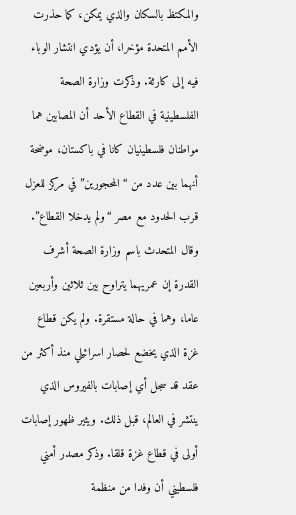والمكتظ بالسكان والذي يمكن، كما حذرت الأمم المتحدة مؤخرا، أن يؤدي انتشار الوباء فيه إلى كارثة. وذكرت وزارة الصحة الفلسطينية في القطاع الأحد أن المصابين هما مواطنان فلسطينيان كانا في باكستان، موضحة أنهما بين عدد من “المحجورين” في مركز للعزل قرب الحدود مع مصر “ولم يدخلا القطاع”. وقال المتحدث باسم وزارة الصحة أشرف القدرة إن عمريهما يتراوح بين ثلاثين وأربعين عاما، وهما في حالة مستقرة. ولم يكن قطاع غزة الذي يخضع لحصار اسرائيلي منذ أكثر من عقد قد سجل أي إصابات بالفيروس الذي ينتشر في العالم، قبل ذلك. ويثير ظهور إصابات أولى في قطاع غزة قلقا. وذكر مصدر أمني فلسطيني أن وفدا من منظمة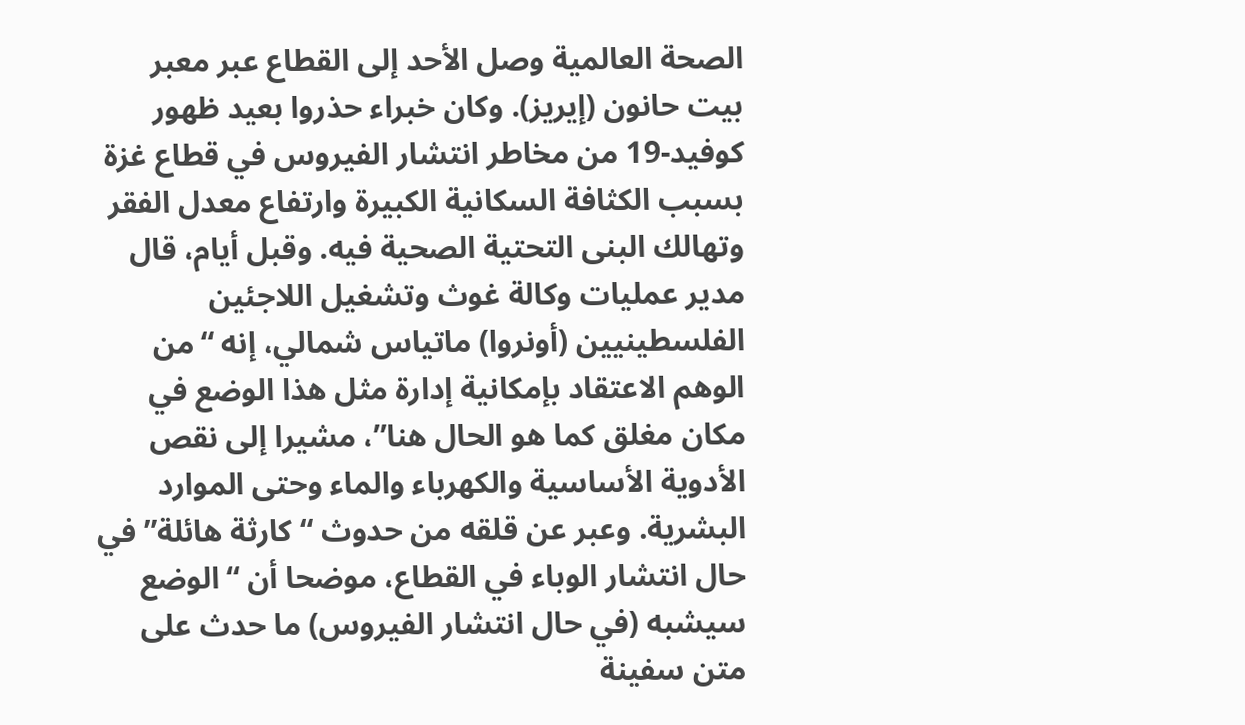الصحة العالمية وصل الأحد إلى القطاع عبر معبر بيت حانون (إيريز). وكان خبراء حذروا بعيد ظهور كوفيد-19 من مخاطر انتشار الفيروس في قطاع غزة بسبب الكثافة السكانية الكبيرة وارتفاع معدل الفقر وتهالك البنى التحتية الصحية فيه. وقبل أيام، قال مدير عمليات وكالة غوث وتشغيل اللاجئين الفلسطينيين (أونروا) ماتياس شمالي، إنه “من الوهم الاعتقاد بإمكانية إدارة مثل هذا الوضع في مكان مغلق كما هو الحال هنا”، مشيرا إلى نقص الأدوية الأساسية والكهرباء والماء وحتى الموارد البشرية. وعبر عن قلقه من حدوث “كارثة هائلة” في حال انتشار الوباء في القطاع، موضحا أن “الوضع سيشبه (في حال انتشار الفيروس) ما حدث على متن سفينة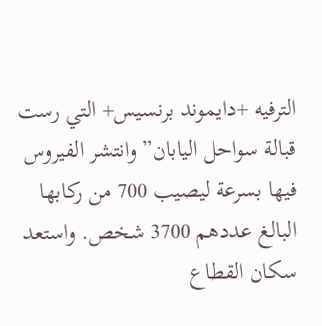الترفيه +دايموند برنسيس+ التي رست قبالة سواحل اليابان” وانتشر الفيروس فيها بسرعة ليصيب 700 من ركابها البالغ عددهم 3700 شخص. واستعد سكان القطاع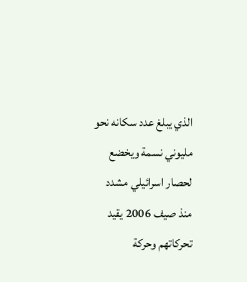الذي يبلغ عدد سكانه نحو مليوني نسمة ويخضع لحصار اسرائيلي مشدد منذ صيف 2006 يقيد تحركاتهم وحركة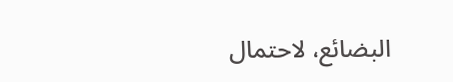البضائع، لاحتمال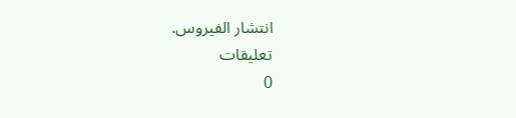انتشار الفيروس.
تعليقات
0